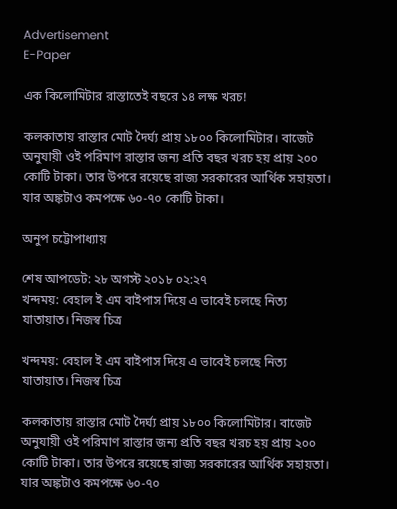Advertisement
E-Paper

এক কিলোমিটার রাস্তাতেই বছরে ১৪ লক্ষ খরচ!

কলকাতায় রাস্তার মোট দৈর্ঘ্য প্রায় ১৮০০ কিলোমিটার। বাজেট অনুযায়ী ওই পরিমাণ রাস্তার জন্য প্রতি বছর খরচ হয় প্রায় ২০০ কোটি টাকা। তার উপরে রয়েছে রাজ্য সরকারের আর্থিক সহায়তা। যার অঙ্কটাও কমপক্ষে ৬০-৭০ কোটি টাকা।

অনুপ চট্টোপাধ্যায়

শেষ আপডেট: ২৮ অগস্ট ২০১৮ ০২:২৭
খন্দময়: বেহাল ই এম বাইপাস দিয়ে এ ভাবেই চলছে নিত্য যাতায়াত। নিজস্ব চিত্র

খন্দময়: বেহাল ই এম বাইপাস দিয়ে এ ভাবেই চলছে নিত্য যাতায়াত। নিজস্ব চিত্র

কলকাতায় রাস্তার মোট দৈর্ঘ্য প্রায় ১৮০০ কিলোমিটার। বাজেট অনুযায়ী ওই পরিমাণ রাস্তার জন্য প্রতি বছর খরচ হয় প্রায় ২০০ কোটি টাকা। তার উপরে রয়েছে রাজ্য সরকারের আর্থিক সহায়তা। যার অঙ্কটাও কমপক্ষে ৬০-৭০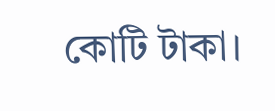কোটি টাকা।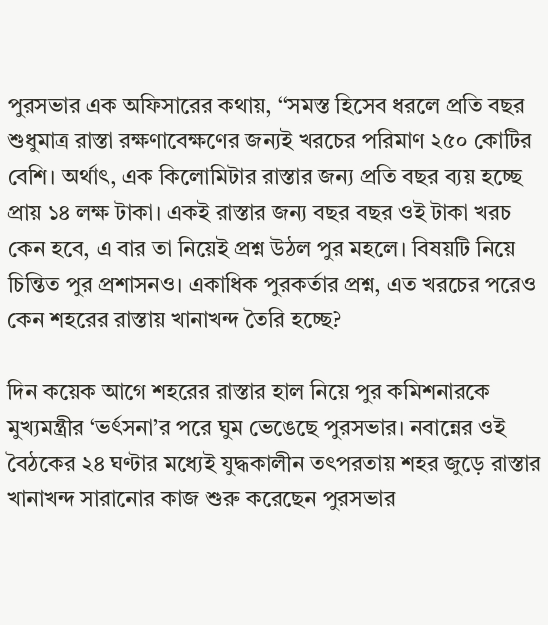পুরসভার এক অফিসারের কথায়, ‘‘সমস্ত হিসেব ধরলে প্রতি বছর শুধুমাত্র রাস্তা রক্ষণাবেক্ষণের জন্যই খরচের পরিমাণ ২৫০ কোটির বেশি। অর্থাৎ, এক কিলোমিটার রাস্তার জন্য প্রতি বছর ব্যয় হচ্ছে প্রায় ১৪ লক্ষ টাকা। একই রাস্তার জন্য বছর বছর ওই টাকা খরচ কেন হবে, এ বার তা নিয়েই প্রশ্ন উঠল পুর মহলে। বিষয়টি নিয়ে চিন্তিত পুর প্রশাসনও। একাধিক পুরকর্তার প্রশ্ন, এত খরচের পরেও কেন শহরের রাস্তায় খানাখন্দ তৈরি হচ্ছে?

দিন কয়েক আগে শহরের রাস্তার হাল নিয়ে পুর কমিশনারকে মুখ্যমন্ত্রীর ‘ভর্ৎসনা’র পরে ঘুম ভেঙেছে পুরসভার। নবান্নের ওই বৈঠকের ২৪ ঘণ্টার মধ্যেই যুদ্ধকালীন তৎপরতায় শহর জুড়ে রাস্তার খানাখন্দ সারানোর কাজ শুরু করেছেন পুরসভার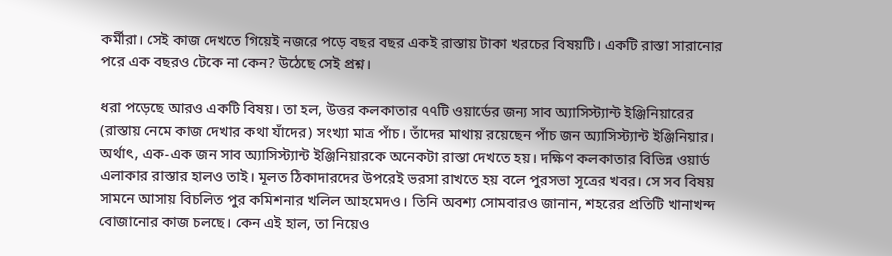কর্মীরা। সেই কাজ দেখতে গিয়েই নজরে পড়ে বছর বছর একই রাস্তায় টাকা খরচের বিষয়টি। একটি রাস্তা সারানোর পরে এক বছরও টেকে না কেন? উঠেছে সেই প্রশ্ন।

ধরা পড়েছে আরও একটি বিষয়। তা হল, উত্তর কলকাতার ৭৭টি ওয়ার্ডের জন্য সাব অ্যাসিস্ট্যান্ট ইঞ্জিনিয়ারের (রাস্তায় নেমে কাজ দেখার কথা যাঁদের) সংখ্যা মাত্র পাঁচ। তাঁদের মাথায় রয়েছেন পাঁচ জন অ্যাসিস্ট্যান্ট ইঞ্জিনিয়ার। অর্থাৎ, এক-এক জন সাব অ্যাসিস্ট্যান্ট ইঞ্জিনিয়ারকে অনেকটা রাস্তা দেখতে হয়। দক্ষিণ কলকাতার বিভিন্ন ওয়ার্ড এলাকার রাস্তার হালও তাই। মূলত ঠিকাদারদের উপরেই ভরসা রাখতে হয় বলে পুরসভা সূত্রের খবর। সে সব বিষয় সামনে আসায় বিচলিত পুর কমিশনার খলিল আহমেদও। তিনি অবশ্য সোমবারও জানান, শহরের প্রতিটি খানাখন্দ বোজানোর কাজ চলছে। কেন এই হাল, তা নিয়েও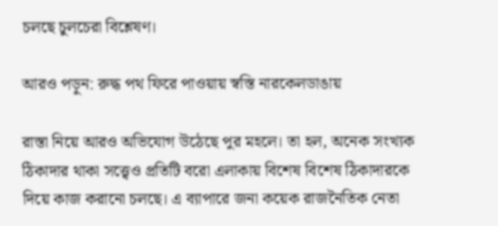চলছে চুলচেরা বিশ্লেষণ।

আরও পড়ুন: রুদ্ধ পথ ফিরে পাওয়ায় স্বস্তি নারকেলডাঙায়

রাস্তা নিয়ে আরও অভিযোগ উঠেছে পুর মহলে। তা হল, অনেক সংখ্যক ঠিকাদার থাকা সত্ত্বেও প্রতিটি বরো এলাকায় বিশেষ বিশেষ ঠিকাদারকে দিয়ে কাজ করানো চলছে। এ ব্যাপারে জনা কয়েক রাজনৈতিক নেতা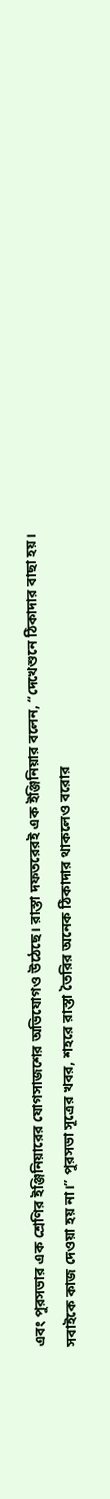এবং পুরসভার এক শ্রেণির ইঞ্জিনিয়ারের যোগসাজশের অভিযোগও উঠেছে। রাস্তা দফতরেরই এক ইঞ্জিনিয়ার বলেন, ‘‘দেখেশুনে ঠিকাদার বাছা হয়। সবাইকে কাজ দেওয়া হয় না।’’ পুরসভা সূত্রের খবর, শহরে রাস্তা তৈরির অনেক ঠিকাদার থাকলেও বরোর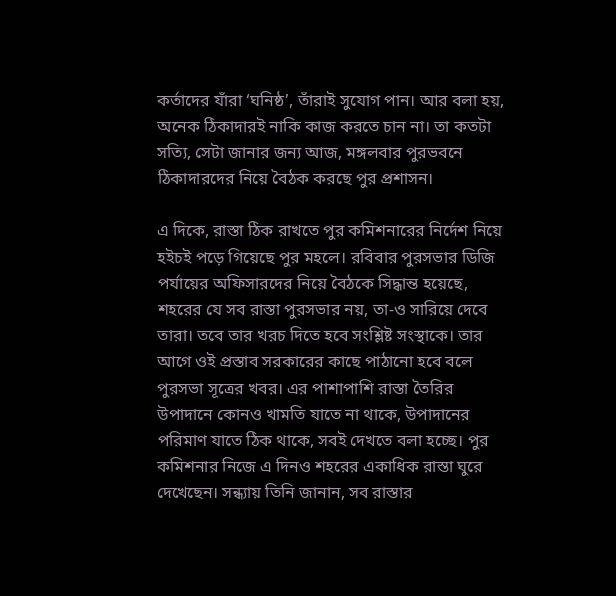কর্তাদের যাঁরা ‘ঘনিষ্ঠ’, তাঁরাই সুযোগ পান। আর বলা হয়, অনেক ঠিকাদারই নাকি কাজ করতে চান না। তা কতটা সত্যি, সেটা জানার জন্য আজ, মঙ্গলবার পুরভবনে ঠিকাদারদের নিয়ে বৈঠক করছে পুর প্রশাসন।

এ দিকে, রাস্তা ঠিক রাখতে পুর কমিশনারের নির্দেশ নিয়ে হইচই পড়ে গিয়েছে পুর মহলে। রবিবার পুরসভার ডিজি পর্যায়ের অফিসারদের নিয়ে বৈঠকে সিদ্ধান্ত হয়েছে, শহরের যে সব রাস্তা পুরসভার নয়, তা-ও সারিয়ে দেবে তারা। তবে তার খরচ দিতে হবে সংশ্লিষ্ট সংস্থাকে। তার আগে ওই প্রস্তাব সরকারের কাছে পাঠানো হবে বলে পুরসভা সূত্রের খবর। এর পাশাপাশি রাস্তা তৈরির উপাদানে কোনও খামতি যাতে না থাকে, উপাদানের পরিমাণ যাতে ঠিক থাকে, সবই দেখতে বলা হচ্ছে। পুর কমিশনার নিজে এ দিনও শহরের একাধিক রাস্তা ঘুরে দেখেছেন। সন্ধ্যায় তিনি জানান, সব রাস্তার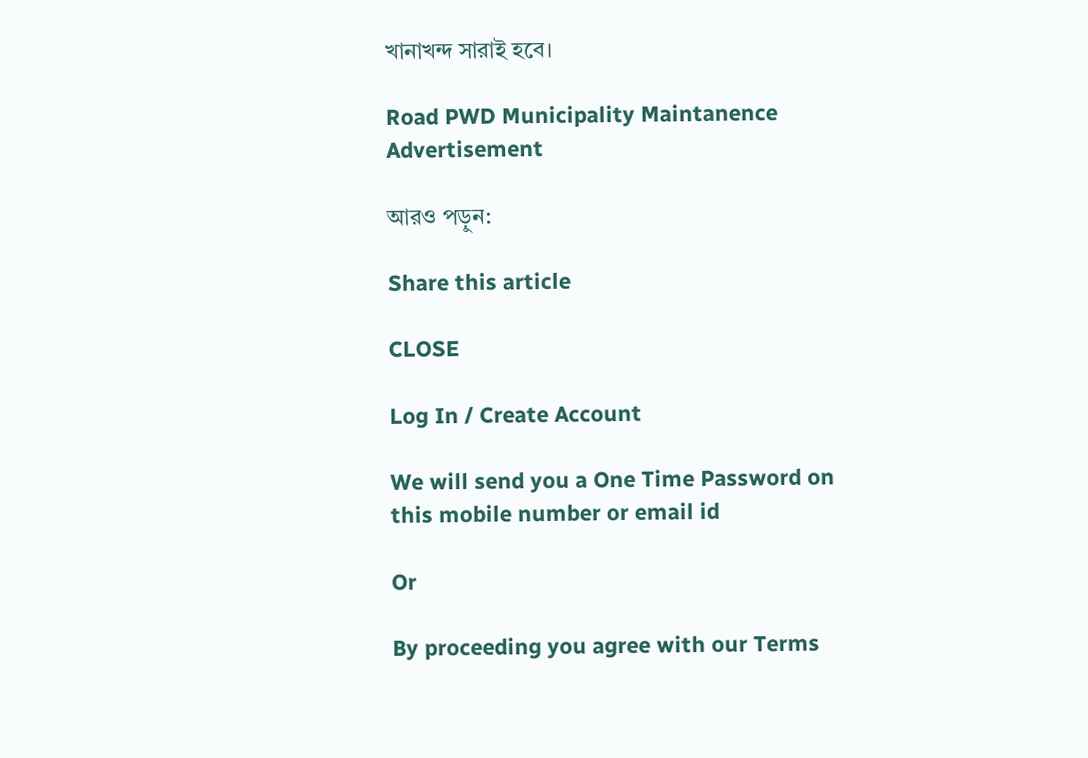খানাখন্দ সারাই হবে।

Road PWD Municipality Maintanence
Advertisement

আরও পড়ুন:

Share this article

CLOSE

Log In / Create Account

We will send you a One Time Password on this mobile number or email id

Or

By proceeding you agree with our Terms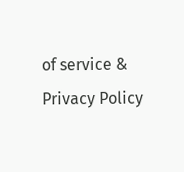of service & Privacy Policy